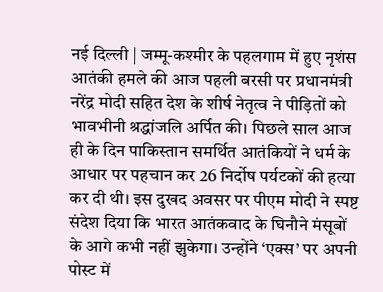नई दिल्ली | जम्मू-कश्मीर के पहलगाम में हुए नृशंस आतंकी हमले की आज पहली बरसी पर प्रधानमंत्री नरेंद्र मोदी सहित देश के शीर्ष नेतृत्व ने पीड़ितों को भावभीनी श्रद्धांजलि अर्पित की। पिछले साल आज ही के दिन पाकिस्तान समर्थित आतंकियों ने धर्म के आधार पर पहचान कर 26 निर्दोष पर्यटकों की हत्या कर दी थी। इस दुखद अवसर पर पीएम मोदी ने स्पष्ट संदेश दिया कि भारत आतंकवाद के घिनौने मंसूबों के आगे कभी नहीं झुकेगा। उन्होंने ‘एक्स’ पर अपनी पोस्ट में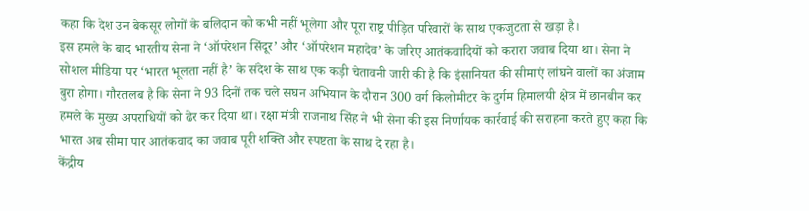कहा कि देश उन बेकसूर लोगों के बलिदान को कभी नहीं भूलेगा और पूरा राष्ट्र पीड़ित परिवारों के साथ एकजुटता से खड़ा है।
इस हमले के बाद भारतीय सेना ने ‘ऑपरेशन सिंदूर’ और ‘ऑपरेशन महादेव’ के जरिए आतंकवादियों को करारा जवाब दिया था। सेना ने सोशल मीडिया पर ‘भारत भूलता नहीं है’ के संदेश के साथ एक कड़ी चेतावनी जारी की है कि इंसानियत की सीमाएं लांघने वालों का अंजाम बुरा होगा। गौरतलब है कि सेना ने 93 दिनों तक चले सघन अभियान के दौरान 300 वर्ग किलोमीटर के दुर्गम हिमालयी क्षेत्र में छानबीन कर हमले के मुख्य अपराधियों को ढेर कर दिया था। रक्षा मंत्री राजनाथ सिंह ने भी सेना की इस निर्णायक कार्रवाई की सराहना करते हुए कहा कि भारत अब सीमा पार आतंकवाद का जवाब पूरी शक्ति और स्पष्टता के साथ दे रहा है।
केंद्रीय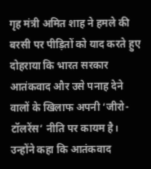गृह मंत्री अमित शाह ने हमले की बरसी पर पीड़ितों को याद करते हुए दोहराया कि भारत सरकार आतंकवाद और उसे पनाह देने वालों के खिलाफ अपनी ‘जीरो-टॉलरेंस’ नीति पर कायम है। उन्होंने कहा कि आतंकवाद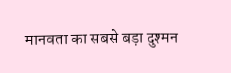मानवता का सबसे बड़ा दुश्मन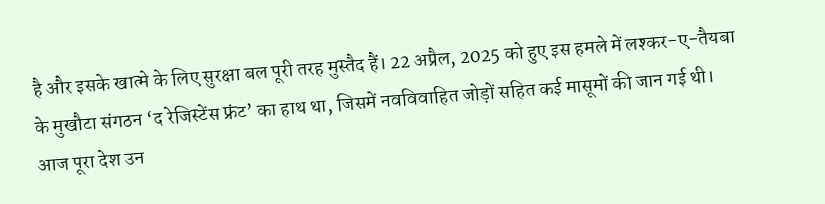है और इसके खात्मे के लिए सुरक्षा बल पूरी तरह मुस्तैद हैं। 22 अप्रैल, 2025 को हुए इस हमले में लश्कर-ए-तैयबा के मुखौटा संगठन ‘द रेजिस्टेंस फ्रंट’ का हाथ था, जिसमें नवविवाहित जोड़ों सहित कई मासूमों की जान गई थी। आज पूरा देश उन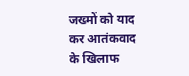जख्मों को याद कर आतंकवाद के खिलाफ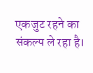एकजुट रहने का संकल्प ले रहा है।